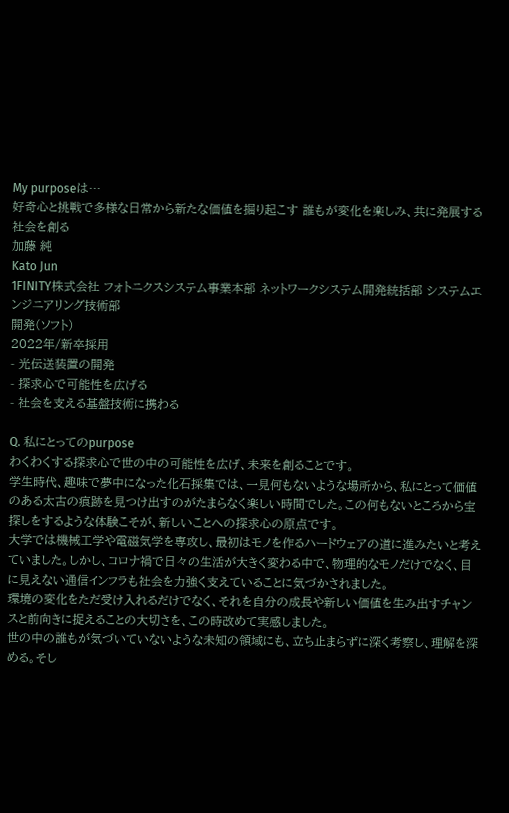My purposeは…
好奇心と挑戦で多様な日常から新たな価値を掘り起こす 誰もが変化を楽しみ、共に発展する社会を創る
加藤 純
Kato Jun
1FINITY株式会社 フォトニクスシステム事業本部 ネットワークシステム開発統括部 システムエンジニアリング技術部
開発(ソフト)
2022年/新卒採用
- 光伝送装置の開発
- 探求心で可能性を広げる
- 社会を支える基盤技術に携わる

Q. 私にとってのpurpose
わくわくする探求心で世の中の可能性を広げ、未来を創ることです。
学生時代、趣味で夢中になった化石採集では、一見何もないような場所から、私にとって価値のある太古の痕跡を見つけ出すのがたまらなく楽しい時間でした。この何もないところから宝探しをするような体験こそが、新しいことへの探求心の原点です。
大学では機械工学や電磁気学を専攻し、最初はモノを作るハードウェアの道に進みたいと考えていました。しかし、コロナ禍で日々の生活が大きく変わる中で、物理的なモノだけでなく、目に見えない通信インフラも社会を力強く支えていることに気づかされました。
環境の変化をただ受け入れるだけでなく、それを自分の成長や新しい価値を生み出すチャンスと前向きに捉えることの大切さを、この時改めて実感しました。
世の中の誰もが気づいていないような未知の領域にも、立ち止まらずに深く考察し、理解を深める。そし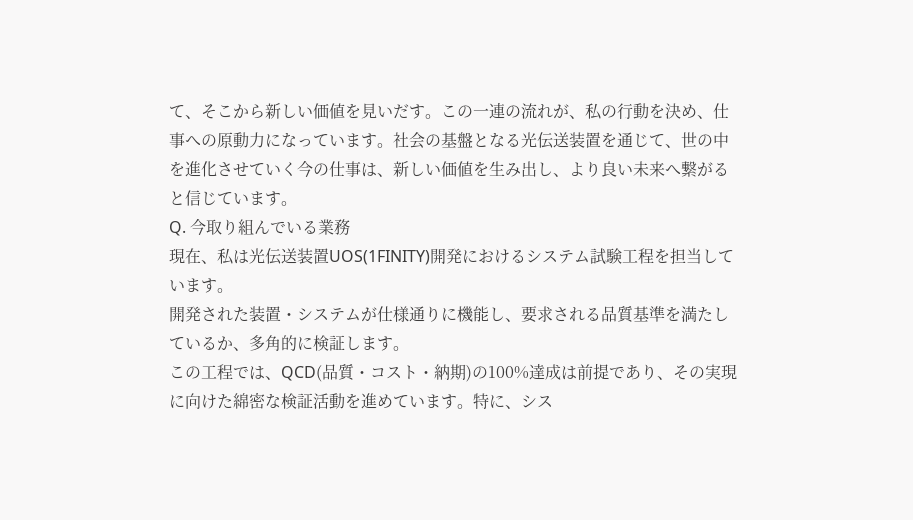て、そこから新しい価値を見いだす。この一連の流れが、私の行動を決め、仕事への原動力になっています。社会の基盤となる光伝送装置を通じて、世の中を進化させていく今の仕事は、新しい価値を生み出し、より良い未来へ繋がると信じています。
Q. 今取り組んでいる業務
現在、私は光伝送装置UOS(1FINITY)開発におけるシステム試験工程を担当しています。
開発された装置・システムが仕様通りに機能し、要求される品質基準を満たしているか、多角的に検証します。
この工程では、QCD(品質・コスト・納期)の100%達成は前提であり、その実現に向けた綿密な検証活動を進めています。特に、シス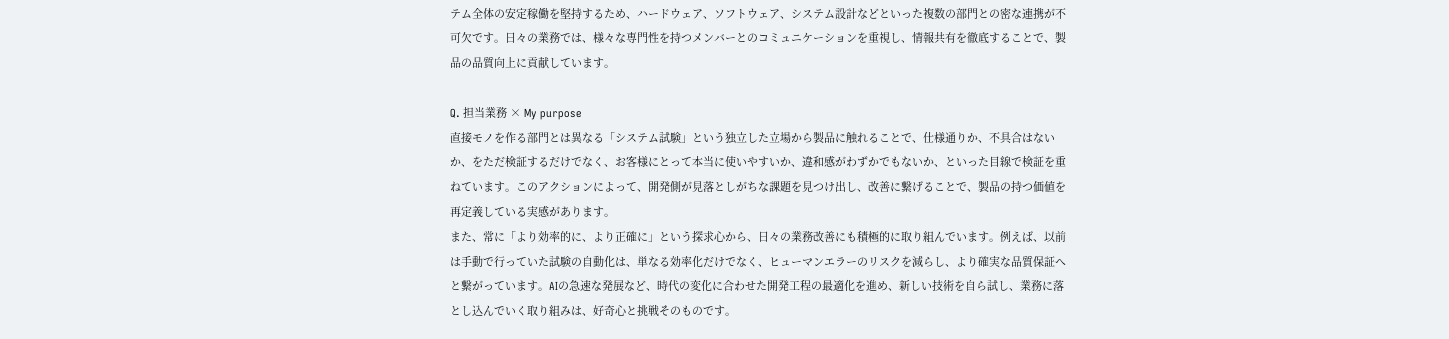テム全体の安定稼働を堅持するため、ハードウェア、ソフトウェア、システム設計などといった複数の部門との密な連携が不可欠です。日々の業務では、様々な専門性を持つメンバーとのコミュニケーションを重視し、情報共有を徹底することで、製品の品質向上に貢献しています。

Q. 担当業務 × My purpose
直接モノを作る部門とは異なる「システム試験」という独立した立場から製品に触れることで、仕様通りか、不具合はないか、をただ検証するだけでなく、お客様にとって本当に使いやすいか、違和感がわずかでもないか、といった目線で検証を重ねています。このアクションによって、開発側が見落としがちな課題を見つけ出し、改善に繋げることで、製品の持つ価値を再定義している実感があります。
また、常に「より効率的に、より正確に」という探求心から、日々の業務改善にも積極的に取り組んでいます。例えば、以前は手動で行っていた試験の自動化は、単なる効率化だけでなく、ヒューマンエラーのリスクを減らし、より確実な品質保証へと繋がっています。AIの急速な発展など、時代の変化に合わせた開発工程の最適化を進め、新しい技術を自ら試し、業務に落とし込んでいく取り組みは、好奇心と挑戦そのものです。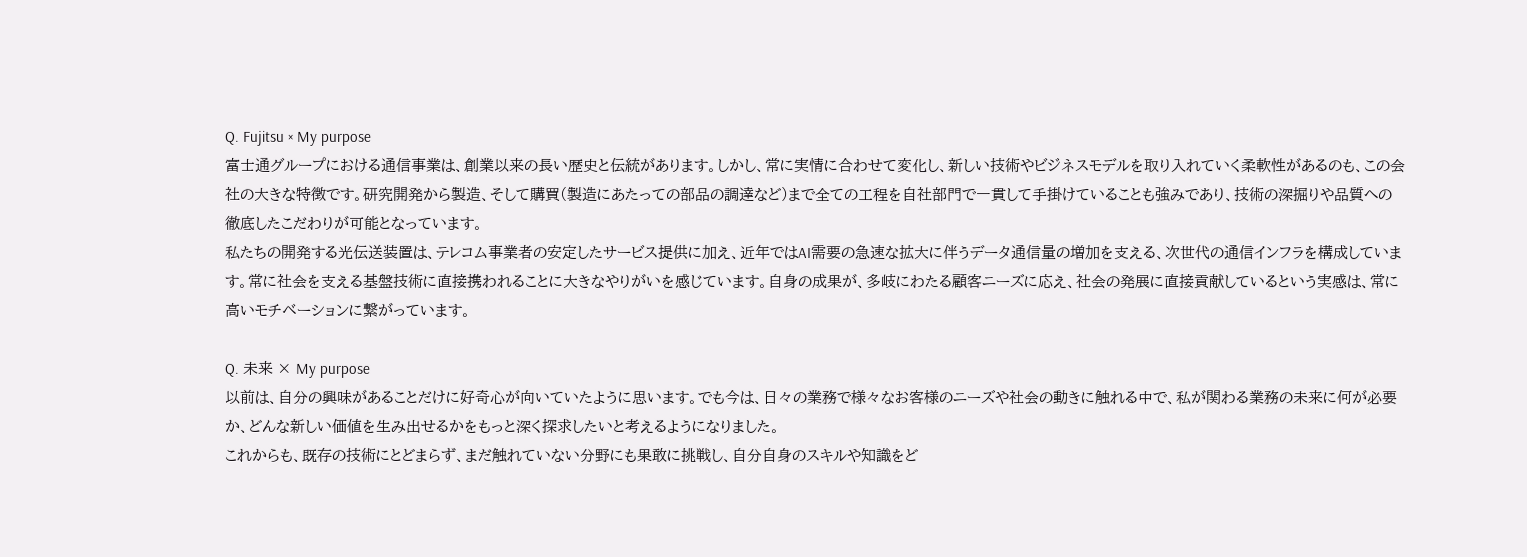Q. Fujitsu × My purpose
富士通グループにおける通信事業は、創業以来の長い歴史と伝統があります。しかし、常に実情に合わせて変化し、新しい技術やビジネスモデルを取り入れていく柔軟性があるのも、この会社の大きな特徴です。研究開発から製造、そして購買(製造にあたっての部品の調達など)まで全ての工程を自社部門で一貫して手掛けていることも強みであり、技術の深掘りや品質への徹底したこだわりが可能となっています。
私たちの開発する光伝送装置は、テレコム事業者の安定したサービス提供に加え、近年ではAI需要の急速な拡大に伴うデータ通信量の増加を支える、次世代の通信インフラを構成しています。常に社会を支える基盤技術に直接携われることに大きなやりがいを感じています。自身の成果が、多岐にわたる顧客ニーズに応え、社会の発展に直接貢献しているという実感は、常に高いモチベーションに繋がっています。

Q. 未来 × My purpose
以前は、自分の興味があることだけに好奇心が向いていたように思います。でも今は、日々の業務で様々なお客様のニーズや社会の動きに触れる中で、私が関わる業務の未来に何が必要か、どんな新しい価値を生み出せるかをもっと深く探求したいと考えるようになりました。
これからも、既存の技術にとどまらず、まだ触れていない分野にも果敢に挑戦し、自分自身のスキルや知識をど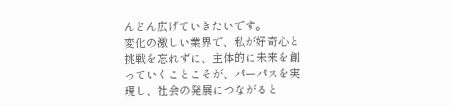んどん広げていきたいです。
変化の激しい業界で、私が好奇心と挑戦を忘れずに、主体的に未来を創っていくことこそが、パーパスを実現し、社会の発展につながると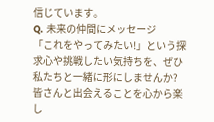信じています。
Q. 未来の仲間にメッセージ
「これをやってみたい!」という探求心や挑戦したい気持ちを、ぜひ私たちと一緒に形にしませんか?皆さんと出会えることを心から楽し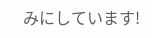みにしています!